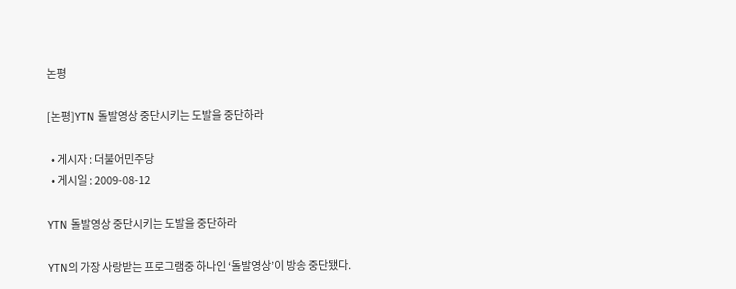논평

[논평]YTN 돌발영상 중단시키는 도발을 중단하라

  • 게시자 : 더불어민주당
  • 게시일 : 2009-08-12

YTN 돌발영상 중단시키는 도발을 중단하라

YTN의 가장 사랑받는 프로그램중 하나인 ‘돌발영상’이 방송 중단됐다.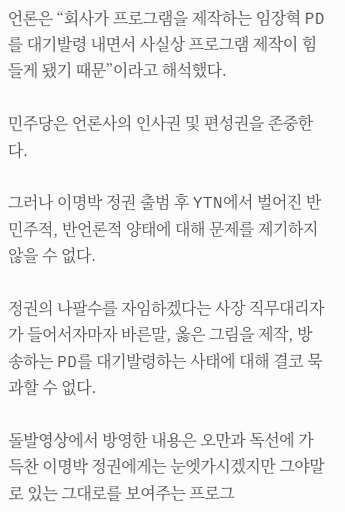언론은 “회사가 프로그램을 제작하는 임장혁 PD를 대기발령 내면서 사실상 프로그램 제작이 힘들게 됐기 때문”이라고 해석했다.

민주당은 언론사의 인사권 및 편성권을 존중한다.

그러나 이명박 정권 출범 후 YTN에서 벌어진 반민주적, 반언론적 양태에 대해 문제를 제기하지 않을 수 없다.

정권의 나팔수를 자임하겠다는 사장 직무대리자가 들어서자마자 바른말, 옳은 그림을 제작, 방송하는 PD를 대기발령하는 사태에 대해 결코 묵과할 수 없다.

돌발영상에서 방영한 내용은 오만과 독선에 가득찬 이명박 정권에게는 눈엣가시겠지만 그야말로 있는 그대로를 보여주는 프로그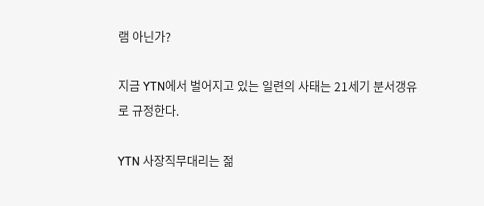램 아닌가?

지금 YTN에서 벌어지고 있는 일련의 사태는 21세기 분서갱유로 규정한다.

YTN 사장직무대리는 젊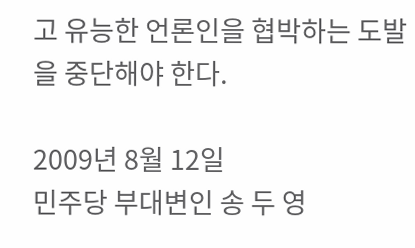고 유능한 언론인을 협박하는 도발을 중단해야 한다.

2009년 8월 12일
민주당 부대변인 송 두 영